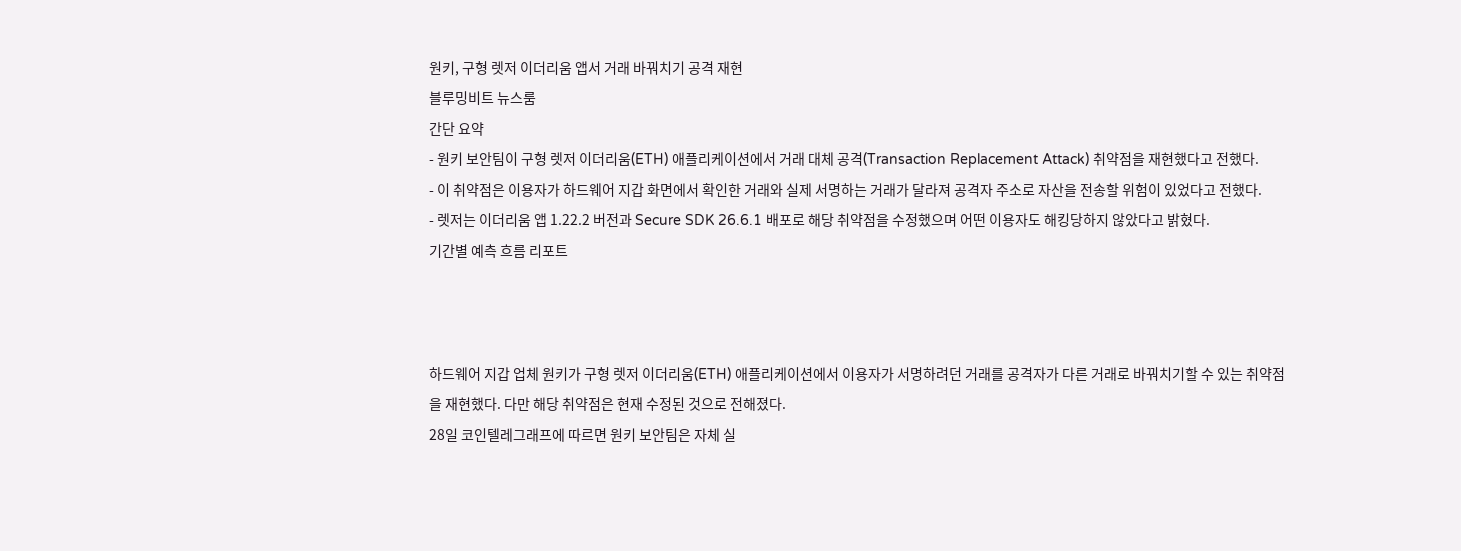원키, 구형 렛저 이더리움 앱서 거래 바꿔치기 공격 재현
블루밍비트 뉴스룸
간단 요약
- 원키 보안팀이 구형 렛저 이더리움(ETH) 애플리케이션에서 거래 대체 공격(Transaction Replacement Attack) 취약점을 재현했다고 전했다.
- 이 취약점은 이용자가 하드웨어 지갑 화면에서 확인한 거래와 실제 서명하는 거래가 달라져 공격자 주소로 자산을 전송할 위험이 있었다고 전했다.
- 렛저는 이더리움 앱 1.22.2 버전과 Secure SDK 26.6.1 배포로 해당 취약점을 수정했으며 어떤 이용자도 해킹당하지 않았다고 밝혔다.
기간별 예측 흐름 리포트



하드웨어 지갑 업체 원키가 구형 렛저 이더리움(ETH) 애플리케이션에서 이용자가 서명하려던 거래를 공격자가 다른 거래로 바꿔치기할 수 있는 취약점을 재현했다. 다만 해당 취약점은 현재 수정된 것으로 전해졌다.
28일 코인텔레그래프에 따르면 원키 보안팀은 자체 실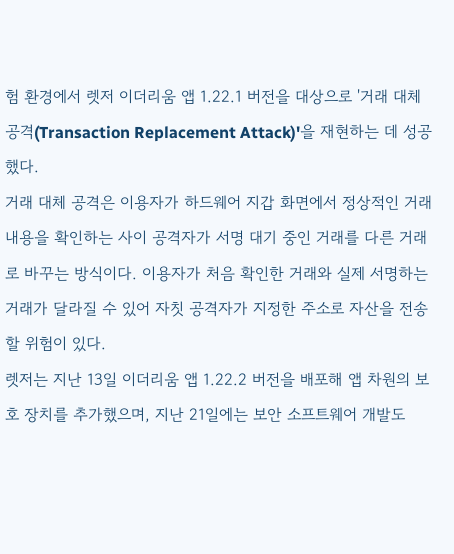험 환경에서 렛저 이더리움 앱 1.22.1 버전을 대상으로 '거래 대체 공격(Transaction Replacement Attack)'을 재현하는 데 성공했다.
거래 대체 공격은 이용자가 하드웨어 지갑 화면에서 정상적인 거래 내용을 확인하는 사이 공격자가 서명 대기 중인 거래를 다른 거래로 바꾸는 방식이다. 이용자가 처음 확인한 거래와 실제 서명하는 거래가 달라질 수 있어 자칫 공격자가 지정한 주소로 자산을 전송할 위험이 있다.
렛저는 지난 13일 이더리움 앱 1.22.2 버전을 배포해 앱 차원의 보호 장치를 추가했으며, 지난 21일에는 보안 소프트웨어 개발도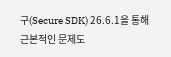구(Secure SDK) 26.6.1을 통해 근본적인 문제도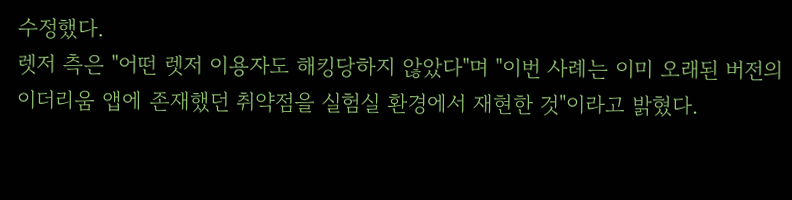수정했다.
렛저 측은 "어떤 렛저 이용자도 해킹당하지 않았다"며 "이번 사례는 이미 오래된 버전의 이더리움 앱에 존재했던 취약점을 실험실 환경에서 재현한 것"이라고 밝혔다.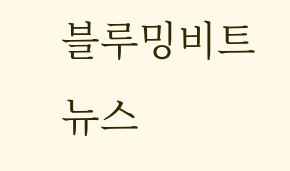블루밍비트 뉴스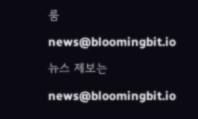룸
news@bloomingbit.io뉴스 제보는 news@bloomingbit.io